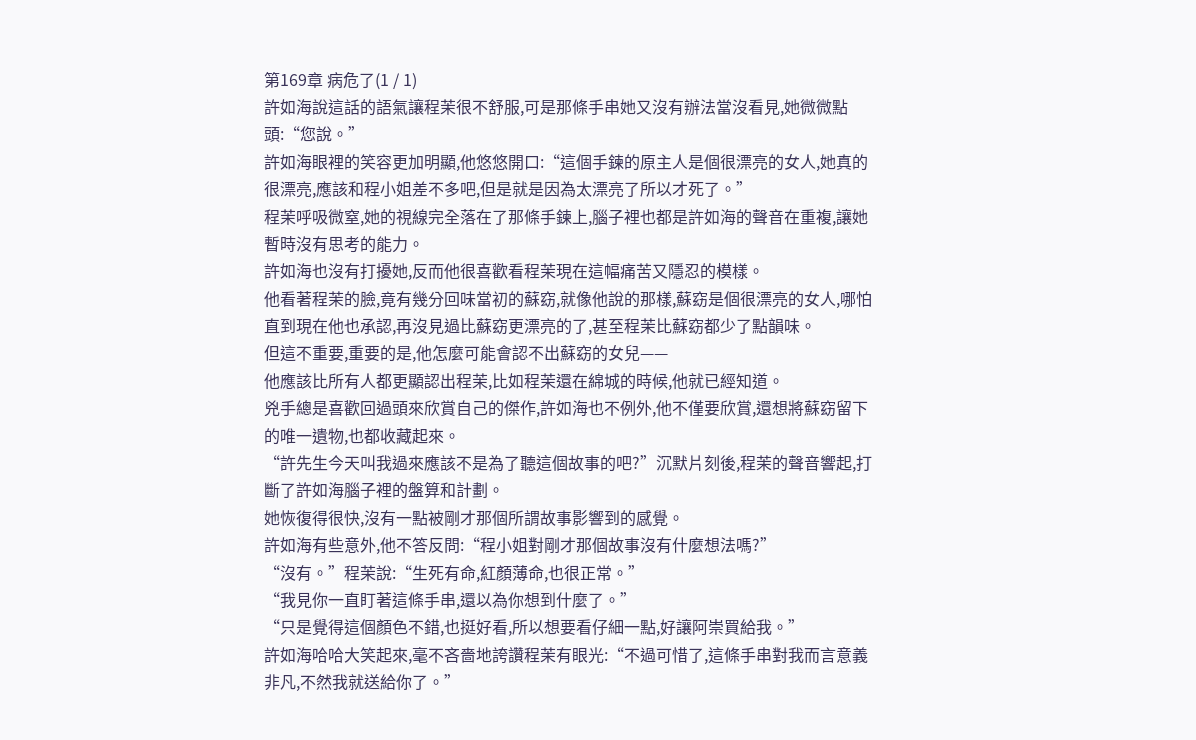第169章 病危了(1 / 1)
許如海說這話的語氣讓程茉很不舒服,可是那條手串她又沒有辦法當沒看見,她微微點頭:“您說。”
許如海眼裡的笑容更加明顯,他悠悠開口:“這個手鍊的原主人是個很漂亮的女人,她真的很漂亮,應該和程小姐差不多吧,但是就是因為太漂亮了所以才死了。”
程茉呼吸微窒,她的視線完全落在了那條手鍊上,腦子裡也都是許如海的聲音在重複,讓她暫時沒有思考的能力。
許如海也沒有打擾她,反而他很喜歡看程茉現在這幅痛苦又隱忍的模樣。
他看著程茉的臉,竟有幾分回味當初的蘇窈,就像他說的那樣,蘇窈是個很漂亮的女人,哪怕直到現在他也承認,再沒見過比蘇窈更漂亮的了,甚至程茉比蘇窈都少了點韻味。
但這不重要,重要的是,他怎麼可能會認不出蘇窈的女兒——
他應該比所有人都更顯認出程茉,比如程茉還在綿城的時候,他就已經知道。
兇手總是喜歡回過頭來欣賞自己的傑作,許如海也不例外,他不僅要欣賞,還想將蘇窈留下的唯一遺物,也都收藏起來。
“許先生今天叫我過來應該不是為了聽這個故事的吧?”沉默片刻後,程茉的聲音響起,打斷了許如海腦子裡的盤算和計劃。
她恢復得很快,沒有一點被剛才那個所謂故事影響到的感覺。
許如海有些意外,他不答反問:“程小姐對剛才那個故事沒有什麼想法嗎?”
“沒有。”程茉說:“生死有命,紅顏薄命,也很正常。”
“我見你一直盯著這條手串,還以為你想到什麼了。”
“只是覺得這個顏色不錯,也挺好看,所以想要看仔細一點,好讓阿崇買給我。”
許如海哈哈大笑起來,毫不吝嗇地誇讚程茉有眼光:“不過可惜了,這條手串對我而言意義非凡,不然我就送給你了。”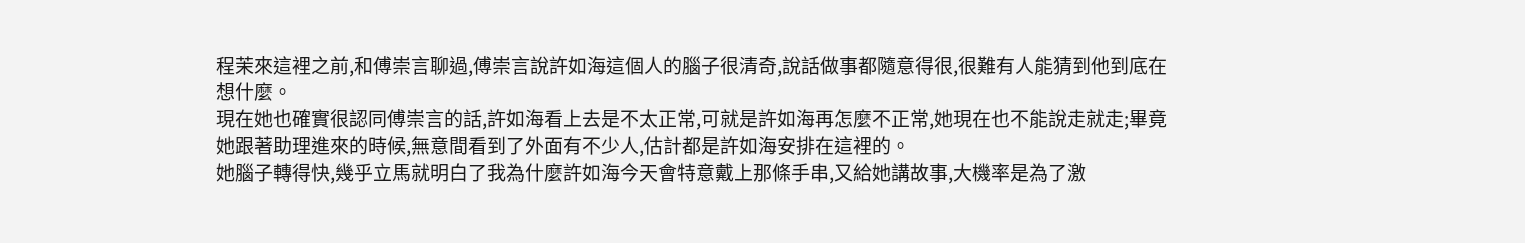程茉來這裡之前,和傅崇言聊過,傅崇言說許如海這個人的腦子很清奇,說話做事都隨意得很,很難有人能猜到他到底在想什麼。
現在她也確實很認同傅崇言的話,許如海看上去是不太正常,可就是許如海再怎麼不正常,她現在也不能說走就走;畢竟她跟著助理進來的時候,無意間看到了外面有不少人,估計都是許如海安排在這裡的。
她腦子轉得快,幾乎立馬就明白了我為什麼許如海今天會特意戴上那條手串,又給她講故事,大機率是為了激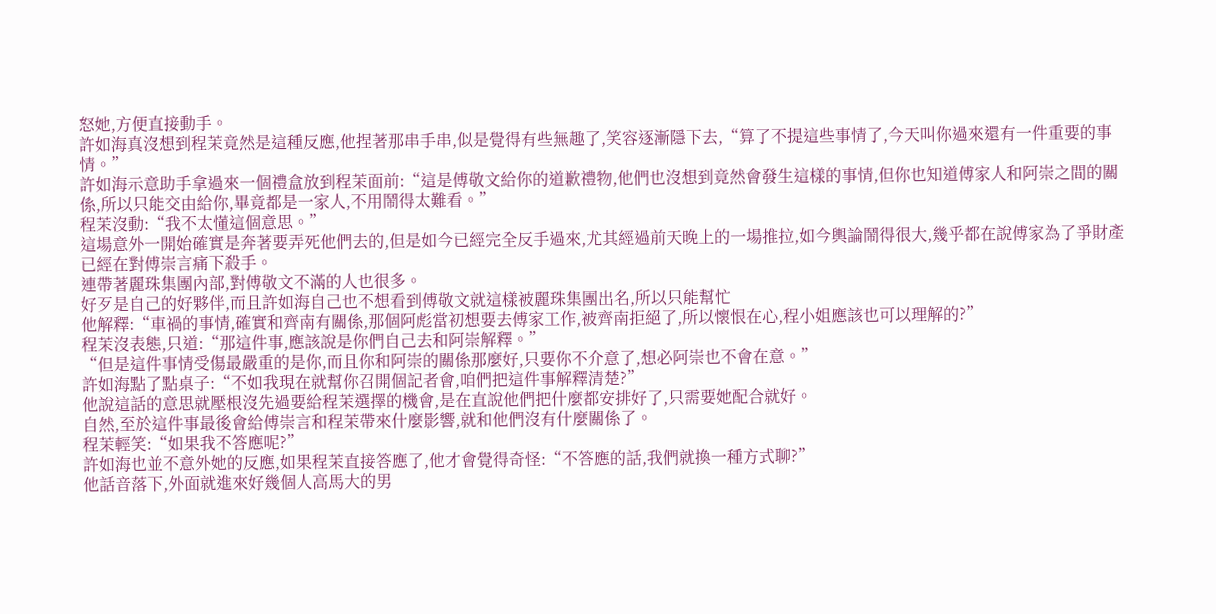怒她,方便直接動手。
許如海真沒想到程茉竟然是這種反應,他捏著那串手串,似是覺得有些無趣了,笑容逐漸隱下去,“算了不提這些事情了,今天叫你過來還有一件重要的事情。”
許如海示意助手拿過來一個禮盒放到程茉面前:“這是傅敬文給你的道歉禮物,他們也沒想到竟然會發生這樣的事情,但你也知道傅家人和阿崇之間的關係,所以只能交由給你,畢竟都是一家人,不用鬧得太難看。”
程茉沒動:“我不太懂這個意思。”
這場意外一開始確實是奔著要弄死他們去的,但是如今已經完全反手過來,尤其經過前天晚上的一場推拉,如今輿論鬧得很大,幾乎都在說傅家為了爭財產已經在對傅崇言痛下殺手。
連帶著麗珠集團內部,對傅敬文不滿的人也很多。
好歹是自己的好夥伴,而且許如海自己也不想看到傅敬文就這樣被麗珠集團出名,所以只能幫忙
他解釋:“車禍的事情,確實和齊南有關係,那個阿彪當初想要去傅家工作,被齊南拒絕了,所以懷恨在心,程小姐應該也可以理解的?”
程茉沒表態,只道:“那這件事,應該說是你們自己去和阿崇解釋。”
“但是這件事情受傷最嚴重的是你,而且你和阿崇的關係那麼好,只要你不介意了,想必阿崇也不會在意。”
許如海點了點桌子:“不如我現在就幫你召開個記者會,咱們把這件事解釋清楚?”
他說這話的意思就壓根沒先過要給程茉選擇的機會,是在直說他們把什麼都安排好了,只需要她配合就好。
自然,至於這件事最後會給傅崇言和程茉帶來什麼影響,就和他們沒有什麼關係了。
程茉輕笑:“如果我不答應呢?”
許如海也並不意外她的反應,如果程茉直接答應了,他才會覺得奇怪:“不答應的話,我們就換一種方式聊?”
他話音落下,外面就進來好幾個人高馬大的男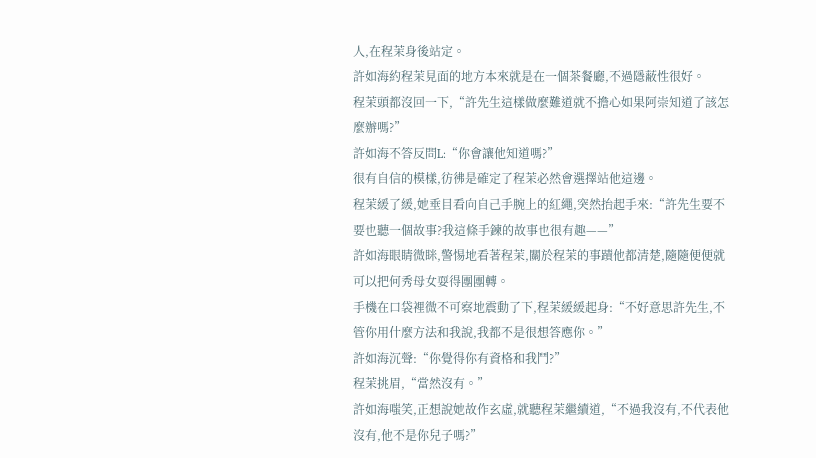人,在程茉身後站定。
許如海約程茉見面的地方本來就是在一個茶餐廳,不過隱蔽性很好。
程茉頭都沒回一下,“許先生這樣做麼難道就不擔心如果阿崇知道了該怎麼辦嗎?”
許如海不答反問L:“你會讓他知道嗎?”
很有自信的模樣,彷彿是確定了程茉必然會選擇站他這邊。
程茉緩了緩,她垂目看向自己手腕上的紅繩,突然抬起手來:“許先生要不要也聽一個故事?我這條手鍊的故事也很有趣——”
許如海眼睛微眯,警惕地看著程茉,關於程茉的事蹟他都清楚,隨隨便便就可以把何秀母女耍得團團轉。
手機在口袋裡微不可察地震動了下,程茉緩緩起身:“不好意思許先生,不管你用什麼方法和我說,我都不是很想答應你。”
許如海沉聲:“你覺得你有資格和我鬥?”
程茉挑眉,“當然沒有。”
許如海嗤笑,正想說她故作玄虛,就聽程茉繼續道,“不過我沒有,不代表他沒有,他不是你兒子嗎?”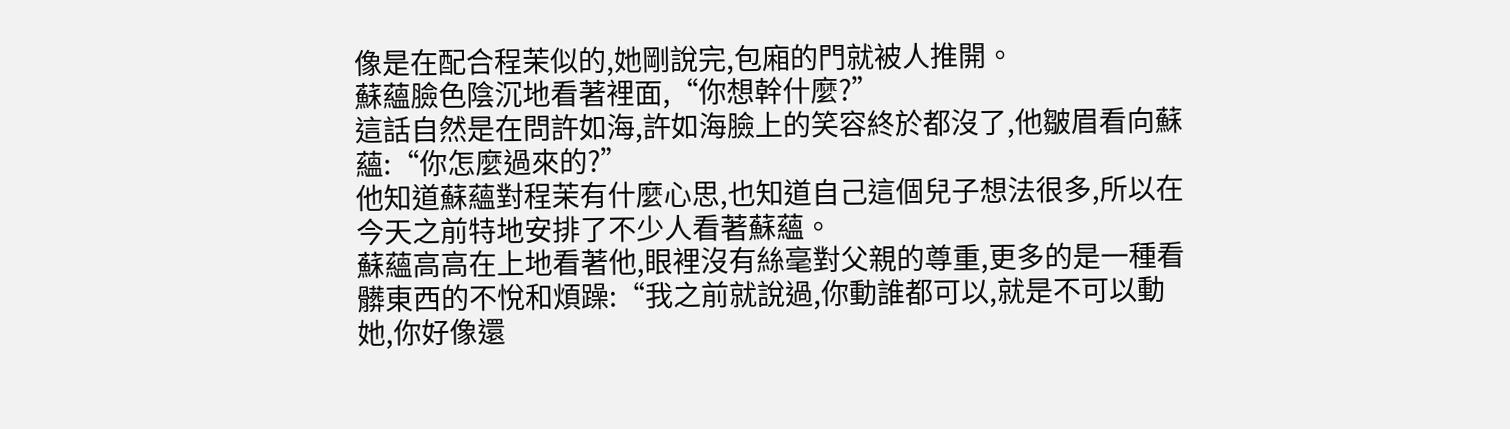像是在配合程茉似的,她剛說完,包廂的門就被人推開。
蘇蘊臉色陰沉地看著裡面,“你想幹什麼?”
這話自然是在問許如海,許如海臉上的笑容終於都沒了,他皺眉看向蘇蘊:“你怎麼過來的?”
他知道蘇蘊對程茉有什麼心思,也知道自己這個兒子想法很多,所以在今天之前特地安排了不少人看著蘇蘊。
蘇蘊高高在上地看著他,眼裡沒有絲毫對父親的尊重,更多的是一種看髒東西的不悅和煩躁:“我之前就說過,你動誰都可以,就是不可以動她,你好像還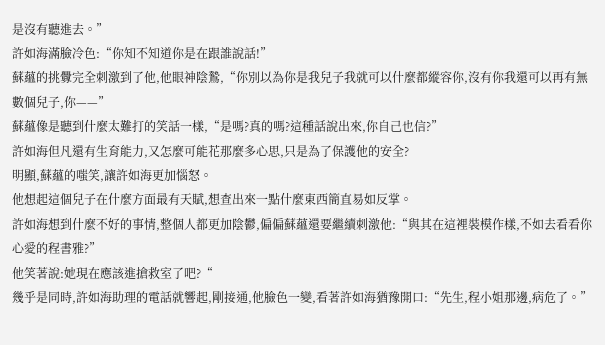是沒有聽進去。”
許如海滿臉冷色:“你知不知道你是在跟誰說話!”
蘇蘊的挑釁完全刺激到了他,他眼神陰鷙,“你別以為你是我兒子我就可以什麼都縱容你,沒有你我還可以再有無數個兒子,你——”
蘇蘊像是聽到什麼太難打的笑話一樣,“是嗎?真的嗎?這種話說出來,你自己也信?”
許如海但凡還有生育能力,又怎麼可能花那麼多心思,只是為了保護他的安全?
明顯,蘇蘊的嗤笑,讓許如海更加惱怒。
他想起這個兒子在什麼方面最有天賦,想查出來一點什麼東西簡直易如反掌。
許如海想到什麼不好的事情,整個人都更加陰鬱,偏偏蘇蘊還要繼續刺激他:“與其在這裡裝模作樣,不如去看看你心愛的程書雅?”
他笑著說:她現在應該進搶救室了吧?“
幾乎是同時,許如海助理的電話就響起,剛接通,他臉色一變,看著許如海猶豫開口:“先生,程小姐那邊,病危了。”